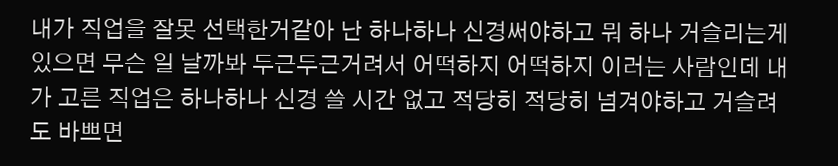내가 직업을 잘못 선택한거같아 난 하나하나 신경써야하고 뭐 하나 거슬리는게 있으면 무슨 일 날까봐 두근두근거려서 어떡하지 어떡하지 이러는 사람인데 내가 고른 직업은 하나하나 신경 쓸 시간 없고 적당히 적당히 넘겨야하고 거슬려도 바쁘면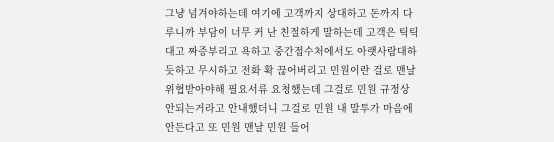그냥 넘겨야하는데 여기에 고객까지 상대하고 돈까지 다루니까 부담이 너무 커 난 친절하게 말하는데 고객은 틱틱대고 짜증부리고 욕하고 중간접수처에서도 아랫사람대하듯하고 무시하고 전화 확 끊어버리고 민원이란 걸로 맨날 위협받아야해 필요서류 요청했는데 그걸로 민원 규정상 안되는거라고 안내했더니 그걸로 민원 내 말투가 마음에 안든다고 또 민원 맨날 민원 들어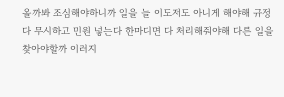올까봐 조심해야하니까 일을 늘 이도저도 아니게 해야해 규정 다 무시하고 민원 넣는다 한마디면 다 처리해줘야해 다른 일을 찾아야할까 이러지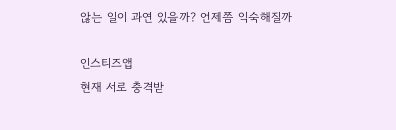않는 일이 과연 있을까? 언제쯤 익숙해질까

인스티즈앱
현재 서로 충격받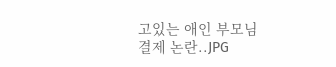고있는 애인 부모님 결제 논란..JPG